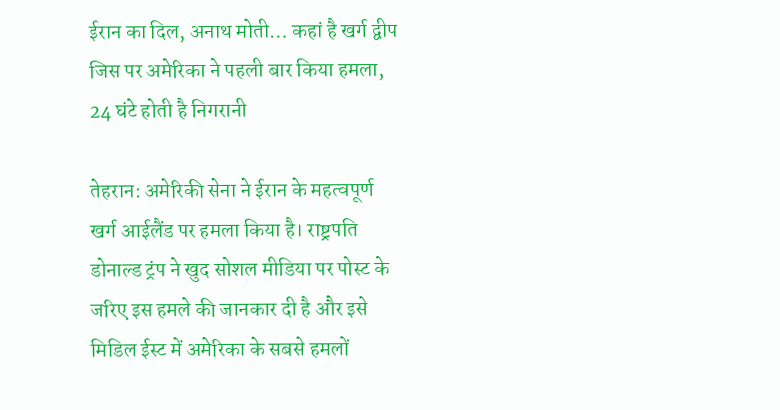ईरान का दिल, अनाथ मोती… कहां है खर्ग द्वीप जिस पर अमेरिका ने पहली बार किया हमला, 24 घंटे होती है निगरानी

तेहरान: अमेरिकी सेना ने ईरान के महत्वपूर्ण खर्ग आईलैंड पर हमला किया है। राष्ट्रपति डोनाल्ड ट्रंप ने खुद सोशल मीडिया पर पोस्ट के जरिए इस हमले की जानकार दी है और इसे मिडिल ईस्ट में अमेरिका के सबसे हमलों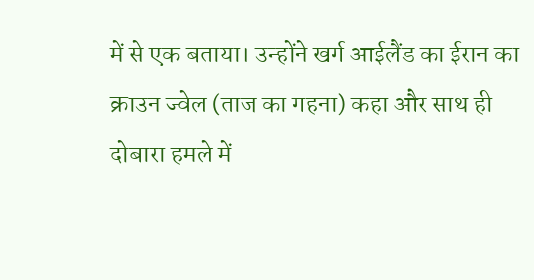में से एक बताया। उन्होंने खर्ग आईलैंड का ईरान का क्राउन ज्वेल (ताज का गहना) कहा और साथ ही दोबारा हमले में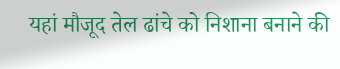यहां मौजूद तेल ढांचे को निशाना बनाने की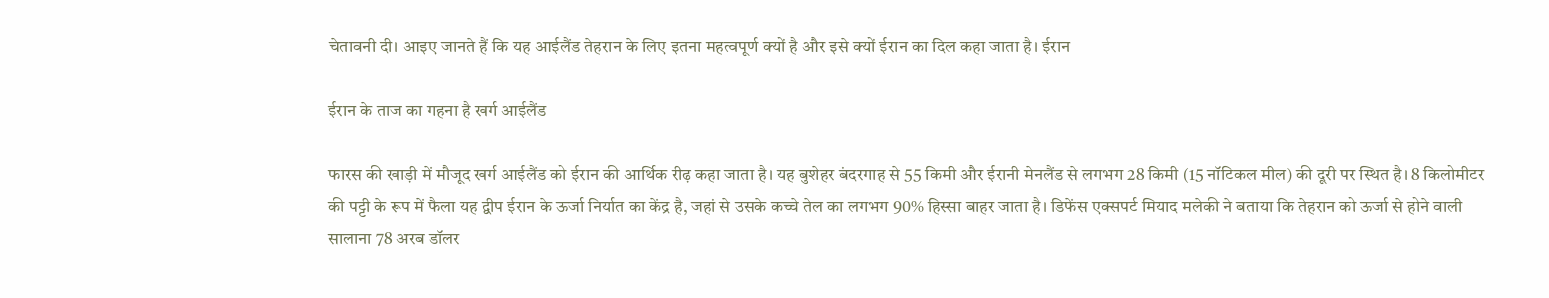चेतावनी दी। आइए जानते हैं कि यह आईलैंड तेहरान के लिए इतना महत्वपूर्ण क्यों है और इसे क्यों ईरान का दिल कहा जाता है। ईरान

ईरान के ताज का गहना है खर्ग आईलैंड

फारस की खाड़ी में मौजूद खर्ग आईलैंड को ईरान की आर्थिक रीढ़ कहा जाता है। यह बुशेहर बंदरगाह से 55 किमी और ईरानी मेनलैंड से लगभग 28 किमी (15 नॉटिकल मील) की दूरी पर स्थित है। 8 किलोमीटर की पट्टी के रूप में फैला यह द्वीप ईरान के ऊर्जा निर्यात का केंद्र है, जहां से उसके कच्चे तेल का लगभग 90% हिस्सा बाहर जाता है। डिफेंस एक्सपर्ट मियाद मलेकी ने बताया कि तेहरान को ऊर्जा से होने वाली सालाना 78 अरब डॉलर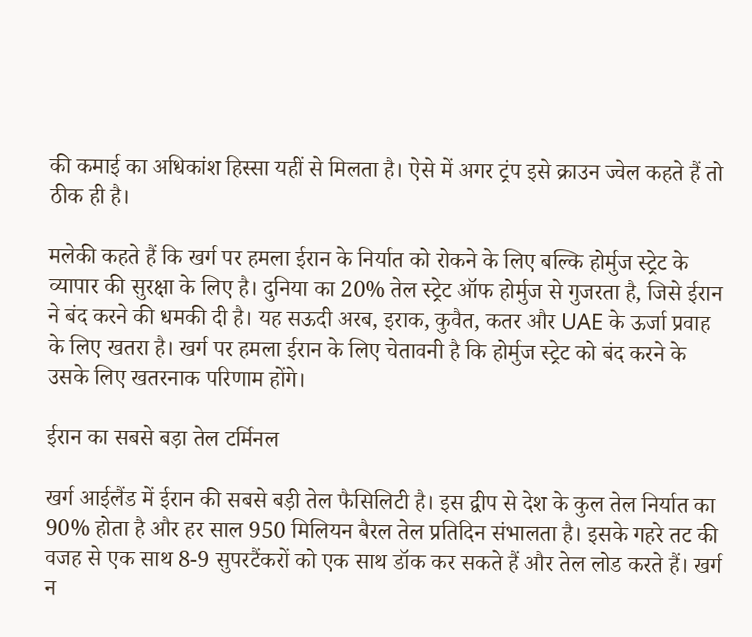की कमाई का अधिकांश हिस्सा यहीं से मिलता है। ऐसे में अगर ट्रंप इसे क्राउन ज्वेल कहते हैं तो ठीक ही है।

मलेकी कहते हैं कि खर्ग पर हमला ईरान के निर्यात को रोकने के लिए बल्कि होर्मुज स्ट्रेट के व्यापार की सुरक्षा के लिए है। दुनिया का 20% तेल स्ट्रेट ऑफ होर्मुज से गुजरता है, जिसे ईरान ने बंद करने की धमकी दी है। यह सऊदी अरब, इराक, कुवैत, कतर और UAE के ऊर्जा प्रवाह के लिए खतरा है। खर्ग पर हमला ईरान के लिए चेतावनी है कि होर्मुज स्ट्रेट को बंद करने के उसके लिए खतरनाक परिणाम होंगे।

ईरान का सबसे बड़ा तेल टर्मिनल

खर्ग आईलैंड में ईरान की सबसे बड़ी तेल फैसिलिटी है। इस द्वीप से देश के कुल तेल निर्यात का 90% होता है और हर साल 950 मिलियन बैरल तेल प्रतिदिन संभालता है। इसके गहरे तट की वजह से एक साथ 8-9 सुपरटैंकरों को एक साथ डॉक कर सकते हैं और तेल लोड करते हैं। खर्ग न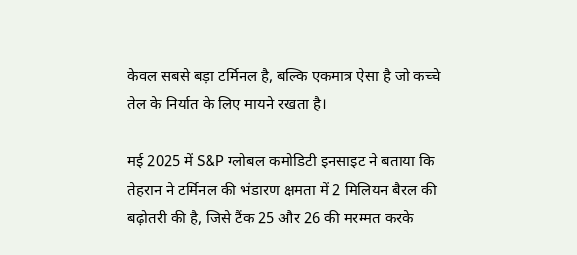केवल सबसे बड़ा टर्मिनल है, बल्कि एकमात्र ऐसा है जो कच्चे तेल के निर्यात के लिए मायने रखता है।

मई 2025 में S&P ग्लोबल कमोडिटी इनसाइट ने बताया कि तेहरान ने टर्मिनल की भंडारण क्षमता में 2 मिलियन बैरल की बढ़ोतरी की है, जिसे टैंक 25 और 26 की मरम्मत करके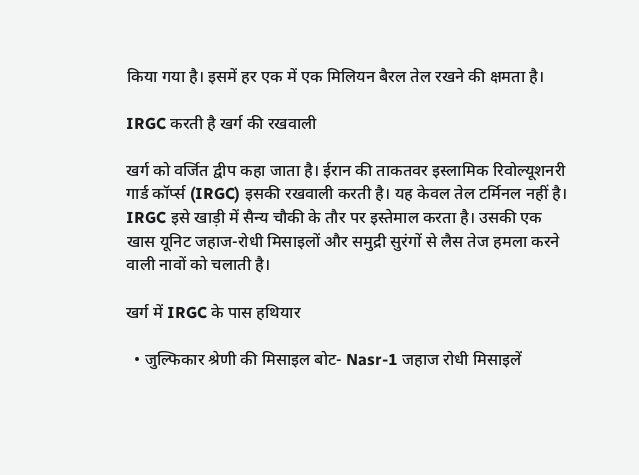किया गया है। इसमें हर एक में एक मिलियन बैरल तेल रखने की क्षमता है।

IRGC करती है खर्ग की रखवाली

खर्ग को वर्जित द्वीप कहा जाता है। ईरान की ताकतवर इस्लामिक रिवोल्यूशनरी गार्ड कॉर्प्स (IRGC) इसकी रखवाली करती है। यह केवल तेल टर्मिनल नहीं है। IRGC इसे खाड़ी में सैन्य चौकी के तौर पर इस्तेमाल करता है। उसकी एक खास यूनिट जहाज-रोधी मिसाइलों और समुद्री सुरंगों से लैस तेज हमला करने वाली नावों को चलाती है।

खर्ग में IRGC के पास हथियार

  • जुल्फिकार श्रेणी की मिसाइल बोट- Nasr-1 जहाज रोधी मिसाइलें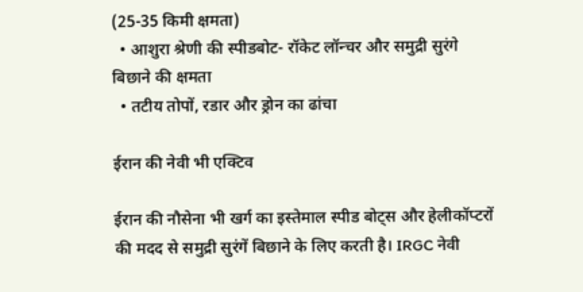(25-35 किमी क्षमता)
  • आशुरा श्रेणी की स्पीडबोट- रॉकेट लॉन्चर और समुद्री सुरंगे बिछाने की क्षमता
  • तटीय तोपों, रडार और ड्रोन का ढांचा

ईरान की नेवी भी एक्टिव

ईरान की नौसेना भी खर्ग का इस्तेमाल स्पीड बोट्स और हेलीकॉप्टरों की मदद से समुद्री सुरंगें बिछाने के लिए करती है। IRGC नेवी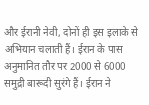और ईरानी नेवी, दोनों ही इस इलाके से अभियान चलाती हैं। ईरान के पास अनुमानित तौर पर 2000 से 6000 समुद्री बारूदी सुरंगे हैं। ईरान ने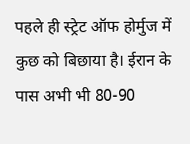पहले ही स्ट्रेट ऑफ होर्मुज में कुछ को बिछाया है। ईरान के पास अभी भी 80-90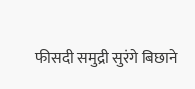फीसदी समुद्री सुरंगे बिछाने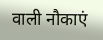वाली नौकाएं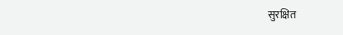सुरक्षित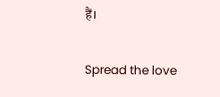हैं।

Spread the love